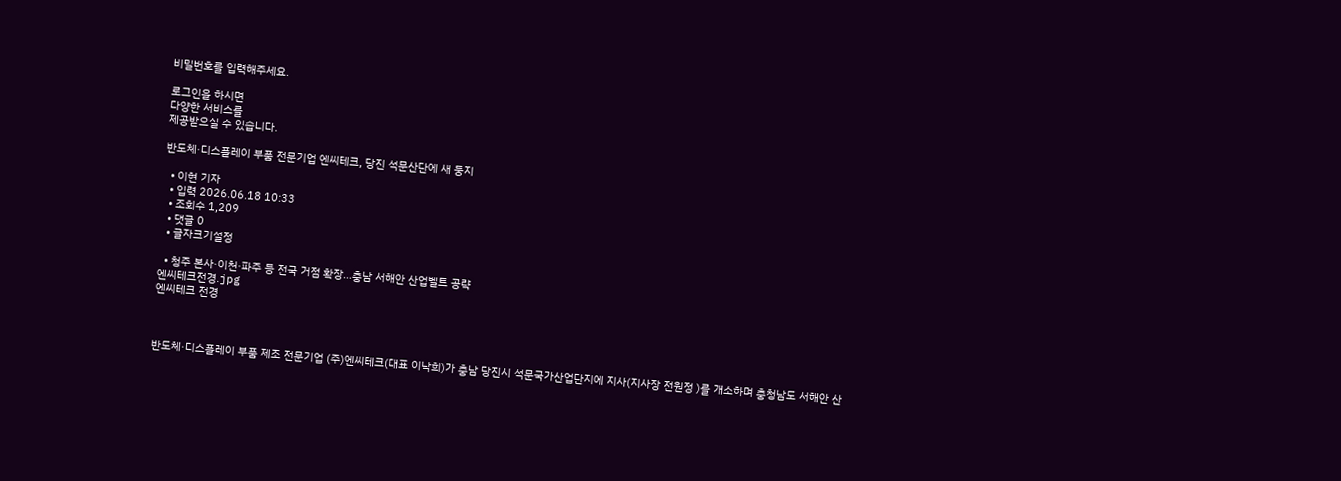비밀번호를 입력해주세요.

로그인을 하시면
다양한 서비스를
제공받으실 수 있습니다.

반도체·디스플레이 부품 전문기업 엔씨테크, 당진 석문산단에 새 둥지

  • 이현 기자
  • 입력 2026.06.18 10:33
  • 조회수 1,209
  • 댓글 0
  • 글자크기설정

  • 청주 본사·이천·파주 등 전국 거점 확장…충남 서해안 산업벨트 공략
엔씨테크전경.jpg
엔씨테크 전경



반도체·디스플레이 부품 제조 전문기업 (주)엔씨테크(대표 이낙희)가 충남 당진시 석문국가산업단지에 지사(지사장 전원정 )를 개소하며 충청남도 서해안 산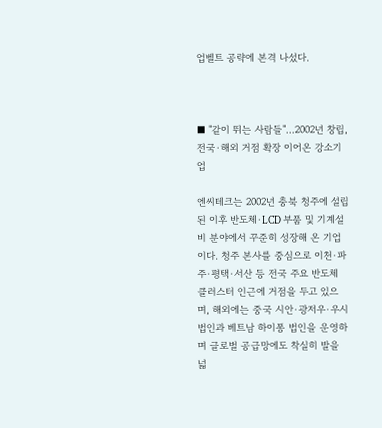업벨트 공략에 본격 나섰다.



■ "같이 뛰는 사람들"…2002년 창립, 전국·해외 거점 확장 이어온 강소기업

엔씨테크는 2002년 충북 청주에 설립된 이후 반도체·LCD 부품 및 기계설비 분야에서 꾸준히 성장해 온 기업이다. 청주 본사를 중심으로 이천·파주·평택·서산 등 전국 주요 반도체 클러스터 인근에 거점을 두고 있으며, 해외에는 중국 시안·광저우·우시 법인과 베트남 하이퐁 법인을 운영하며 글로벌 공급망에도 착실히 발을 넓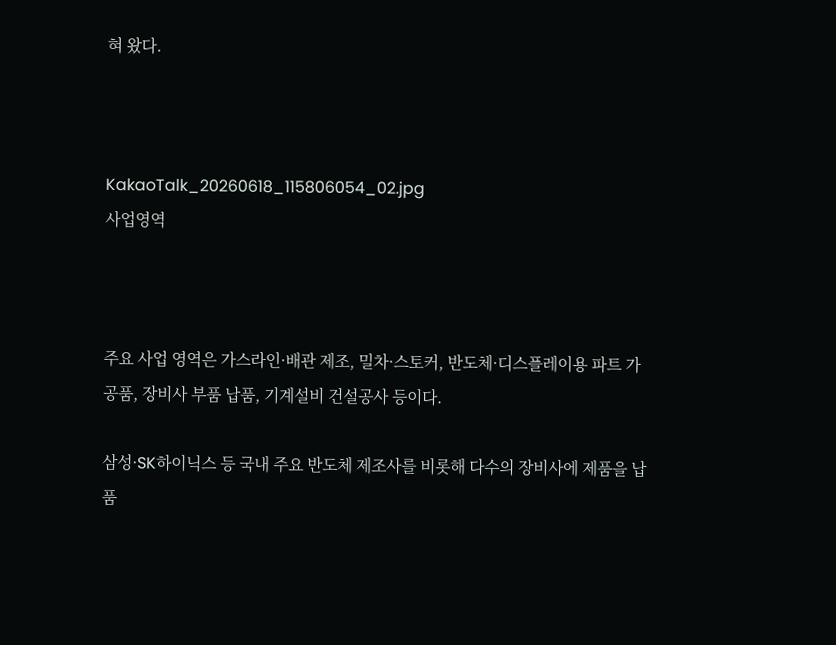혀 왔다.



KakaoTalk_20260618_115806054_02.jpg
사업영역



주요 사업 영역은 가스라인·배관 제조, 밀차·스토커, 반도체·디스플레이용 파트 가공품, 장비사 부품 납품, 기계설비 건설공사 등이다.

삼성·SK하이닉스 등 국내 주요 반도체 제조사를 비롯해 다수의 장비사에 제품을 납품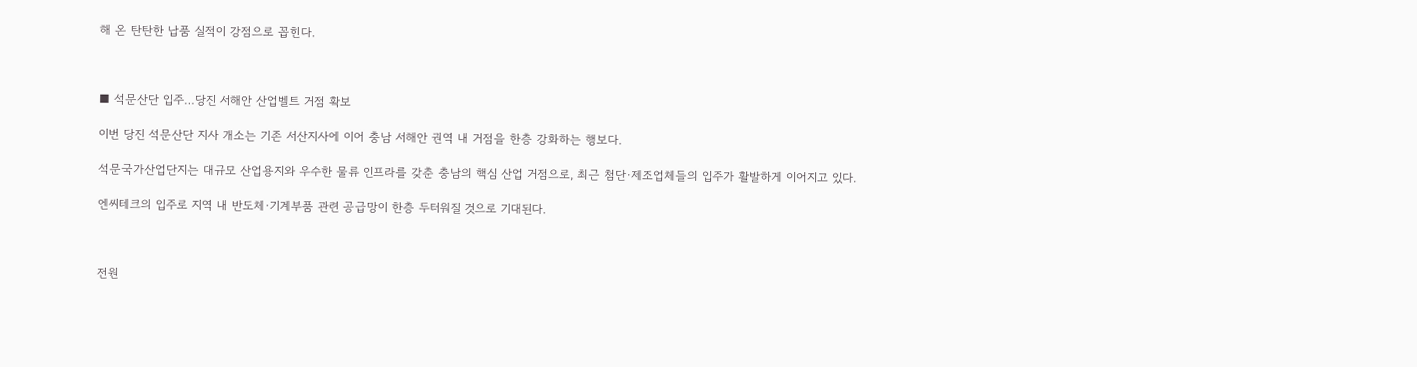해 온 탄탄한 납품 실적이 강점으로 꼽힌다.



■ 석문산단 입주…당진 서해안 산업벨트 거점 확보

이번 당진 석문산단 지사 개소는 기존 서산지사에 이어 충남 서해안 권역 내 거점을 한층 강화하는 행보다.

석문국가산업단지는 대규모 산업용지와 우수한 물류 인프라를 갖춘 충남의 핵심 산업 거점으로, 최근 첨단·제조업체들의 입주가 활발하게 이어지고 있다.

엔씨테크의 입주로 지역 내 반도체·기계부품 관련 공급망이 한층 두터워질 것으로 기대된다.



전원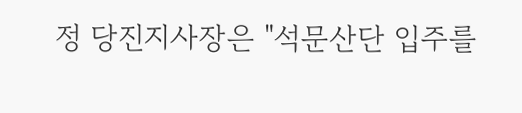정 당진지사장은 "석문산단 입주를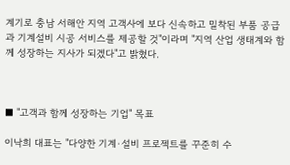계기로 충남 서해안 지역 고객사에 보다 신속하고 밀착된 부품 공급과 기계설비 시공 서비스를 제공할 것"이라며 "지역 산업 생태계와 함께 성장하는 지사가 되겠다"고 밝혔다.



■ "고객과 함께 성장하는 기업" 목표

이낙희 대표는 "다양한 기계·설비 프로젝트를 꾸준히 수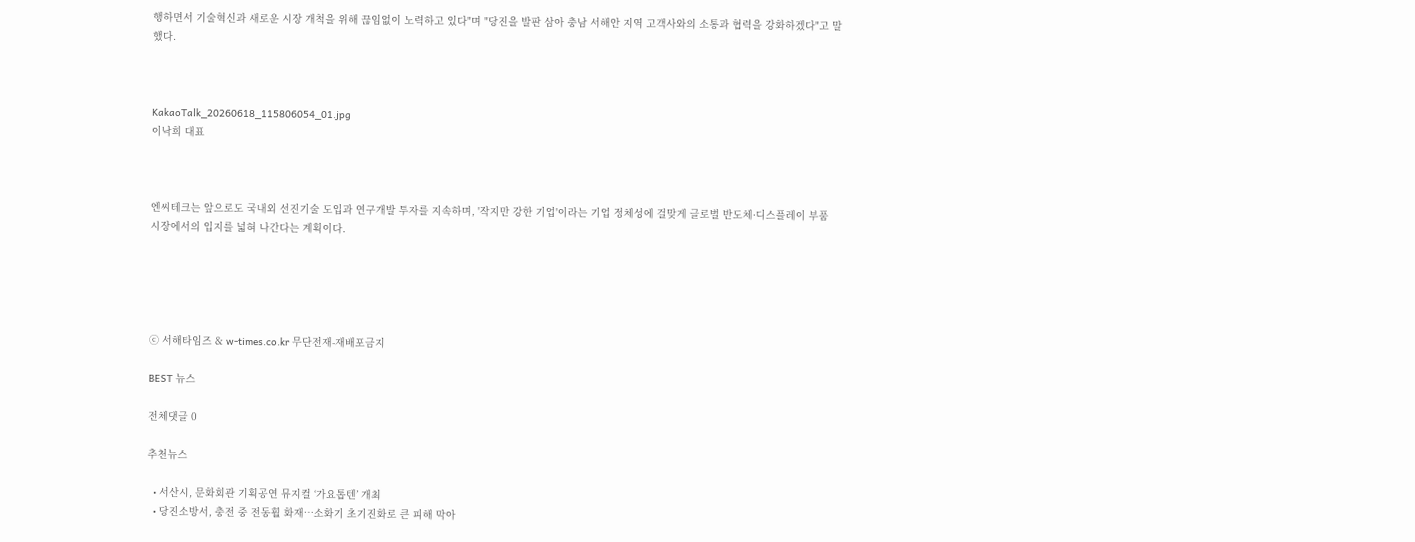행하면서 기술혁신과 새로운 시장 개척을 위해 끊임없이 노력하고 있다"며 "당진을 발판 삼아 충남 서해안 지역 고객사와의 소통과 협력을 강화하겠다"고 말했다.



KakaoTalk_20260618_115806054_01.jpg
이낙희 대표



엔씨테크는 앞으로도 국내외 선진기술 도입과 연구개발 투자를 지속하며, '작지만 강한 기업'이라는 기업 정체성에 걸맞게 글로벌 반도체·디스플레이 부품 시장에서의 입지를 넓혀 나간다는 계획이다.





ⓒ 서해타임즈 & w-times.co.kr 무단전재-재배포금지

BEST 뉴스

전체댓글 0

추천뉴스

  • 서산시, 문화회관 기획공연 뮤지컬 ‘가요톱텐’ 개최
  • 당진소방서, 충전 중 전동휠 화재…소화기 초기진화로 큰 피해 막아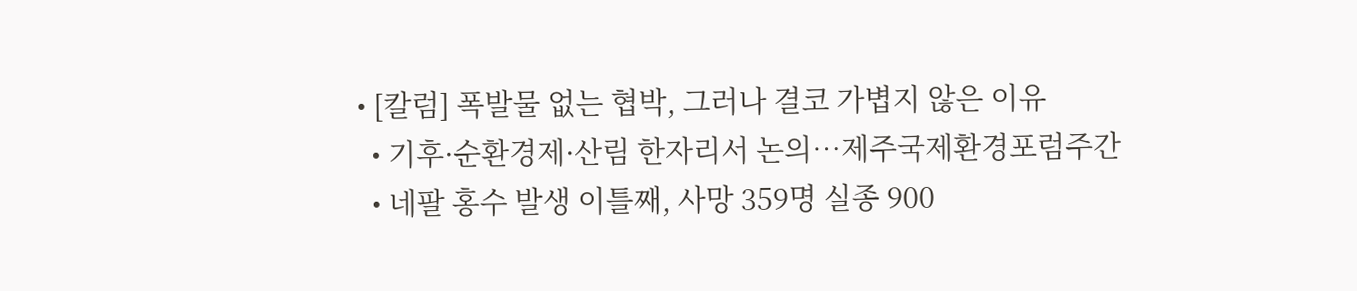• [칼럼] 폭발물 없는 협박, 그러나 결코 가볍지 않은 이유
  • 기후·순환경제·산림 한자리서 논의…제주국제환경포럼주간
  • 네팔 홍수 발생 이틀째, 사망 359명 실종 900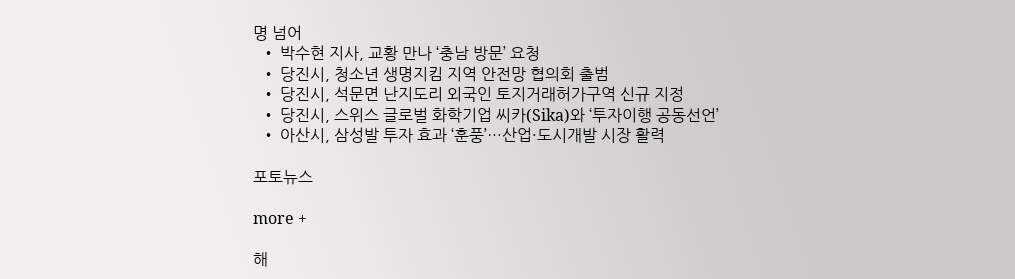명 넘어
  • 박수현 지사, 교황 만나 ‘충남 방문’ 요청
  • 당진시, 청소년 생명지킴 지역 안전망 협의회 출범
  • 당진시, 석문면 난지도리 외국인 토지거래허가구역 신규 지정
  • 당진시, 스위스 글로벌 화학기업 씨카(Sika)와 ‘투자이행 공동선언’
  • 아산시, 삼성발 투자 효과 ‘훈풍’…산업·도시개발 시장 활력

포토뉴스

more +

해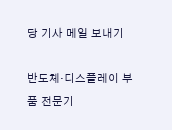당 기사 메일 보내기

반도체·디스플레이 부품 전문기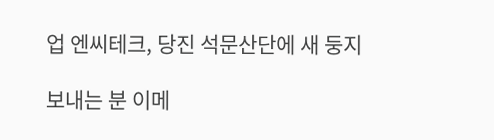업 엔씨테크, 당진 석문산단에 새 둥지

보내는 분 이메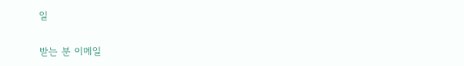일

받는 분 이메일